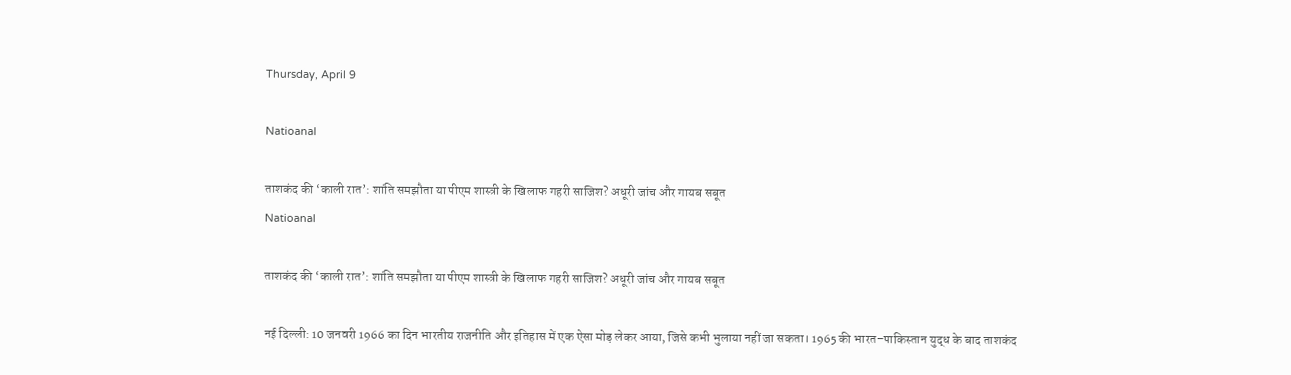Thursday, April 9

Natioanal

ताशकंद की ‘काली रात’: शांति समझौता या पीएम शास्त्री के खिलाफ गहरी साजिश? अधूरी जांच और गायब सबूत
Natioanal

ताशकंद की ‘काली रात’: शांति समझौता या पीएम शास्त्री के खिलाफ गहरी साजिश? अधूरी जांच और गायब सबूत

नई दिल्ली: 10 जनवरी 1966 का दिन भारतीय राजनीति और इतिहास में एक ऐसा मोड़ लेकर आया, जिसे कभी भुलाया नहीं जा सकता। 1965 की भारत–पाकिस्तान युद्ध के बाद ताशकंद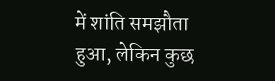में शांति समझौता हुआ, लेकिन कुछ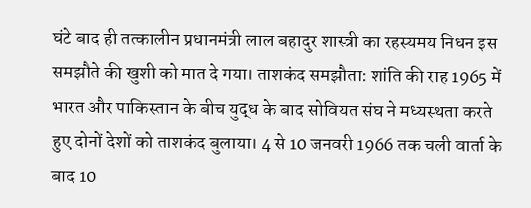घंटे बाद ही तत्कालीन प्रधानमंत्री लाल बहादुर शास्त्री का रहस्यमय निधन इस समझौते की खुशी को मात दे गया। ताशकंद समझौता: शांति की राह 1965 में भारत और पाकिस्तान के बीच युद्ध के बाद सोवियत संघ ने मध्यस्थता करते हुए दोनों देशों को ताशकंद बुलाया। 4 से 10 जनवरी 1966 तक चली वार्ता के बाद 10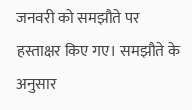जनवरी को समझौते पर हस्ताक्षर किए गए। समझौते के अनुसार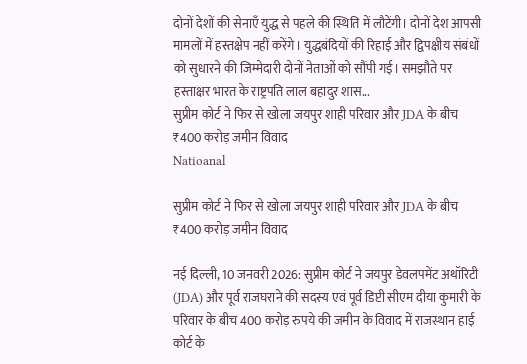दोनों देशों की सेनाएँ युद्ध से पहले की स्थिति में लौटेंगी। दोनों देश आपसी मामलों में हस्तक्षेप नहीं करेंगे। युद्धबंदियों की रिहाई और द्विपक्षीय संबंधों को सुधारने की जिम्मेदारी दोनों नेताओं को सौंपी गई। समझौते पर हस्ताक्षर भारत के राष्ट्रपति लाल बहादुर शास...
सुप्रीम कोर्ट ने फिर से खोला जयपुर शाही परिवार और JDA के बीच ₹400 करोड़ जमीन विवाद
Natioanal

सुप्रीम कोर्ट ने फिर से खोला जयपुर शाही परिवार और JDA के बीच ₹400 करोड़ जमीन विवाद

नई दिल्ली, 10 जनवरी 2026: सुप्रीम कोर्ट ने जयपुर डेवलपमेंट अथॉरिटी (JDA) और पूर्व राजघराने की सदस्य एवं पूर्व डिप्टी सीएम दीया कुमारी के परिवार के बीच 400 करोड़ रुपये की जमीन के विवाद में राजस्थान हाई कोर्ट के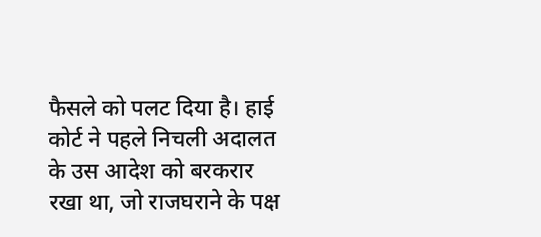फैसले को पलट दिया है। हाई कोर्ट ने पहले निचली अदालत के उस आदेश को बरकरार रखा था, जो राजघराने के पक्ष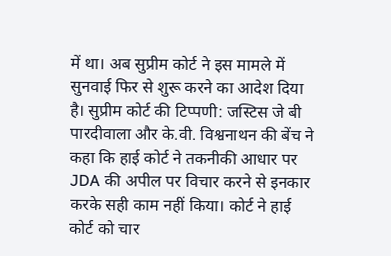में था। अब सुप्रीम कोर्ट ने इस मामले में सुनवाई फिर से शुरू करने का आदेश दिया है। सुप्रीम कोर्ट की टिप्पणी: जस्टिस जे बी पारदीवाला और के.वी. विश्वनाथन की बेंच ने कहा कि हाई कोर्ट ने तकनीकी आधार पर JDA की अपील पर विचार करने से इनकार करके सही काम नहीं किया। कोर्ट ने हाई कोर्ट को चार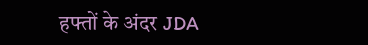हफ्तों के अंदर JDA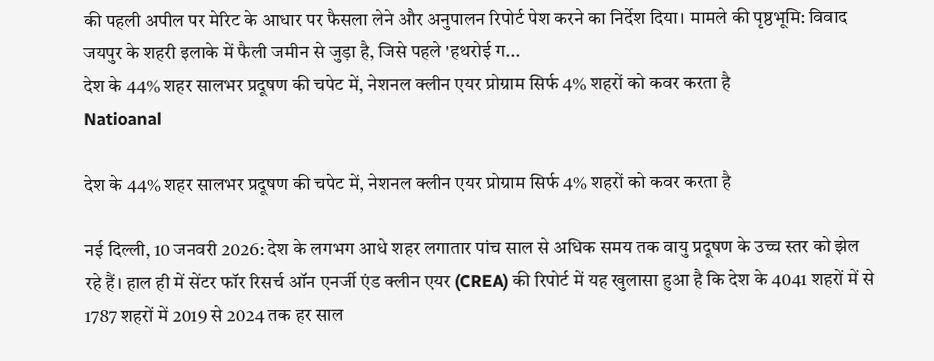की पहली अपील पर मेरिट के आधार पर फैसला लेने और अनुपालन रिपोर्ट पेश करने का निर्देश दिया। मामले की पृष्ठभूमि: विवाद जयपुर के शहरी इलाके में फैली जमीन से जुड़ा है, जिसे पहले 'हथरोई ग...
देश के 44% शहर सालभर प्रदूषण की चपेट में, नेशनल क्लीन एयर प्रोग्राम सिर्फ 4% शहरों को कवर करता है
Natioanal

देश के 44% शहर सालभर प्रदूषण की चपेट में, नेशनल क्लीन एयर प्रोग्राम सिर्फ 4% शहरों को कवर करता है

नई दिल्ली, 10 जनवरी 2026: देश के लगभग आधे शहर लगातार पांच साल से अधिक समय तक वायु प्रदूषण के उच्च स्तर को झेल रहे हैं। हाल ही में सेंटर फॉर रिसर्च ऑन एनर्जी एंड क्लीन एयर (CREA) की रिपोर्ट में यह खुलासा हुआ है कि देश के 4041 शहरों में से 1787 शहरों में 2019 से 2024 तक हर साल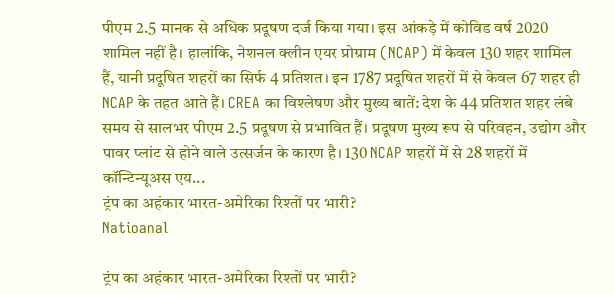पीएम 2.5 मानक से अधिक प्रदूषण दर्ज किया गया। इस आंकड़े में कोविड वर्ष 2020 शामिल नहीं है। हालांकि, नेशनल क्लीन एयर प्रोग्राम (NCAP) में केवल 130 शहर शामिल हैं, यानी प्रदूषित शहरों का सिर्फ 4 प्रतिशत। इन 1787 प्रदूषित शहरों में से केवल 67 शहर ही NCAP के तहत आते हैं। CREA का विश्लेषण और मुख्य बातें: देश के 44 प्रतिशत शहर लंबे समय से सालभर पीएम 2.5 प्रदूषण से प्रभावित हैं। प्रदूषण मुख्य रूप से परिवहन, उद्योग और पावर प्लांट से होने वाले उत्सर्जन के कारण है। 130 NCAP शहरों में से 28 शहरों में कॉन्टिन्यूअस एय...
ट्रंप का अहंकार भारत-अमेरिका रिश्तों पर भारी?
Natioanal

ट्रंप का अहंकार भारत-अमेरिका रिश्तों पर भारी?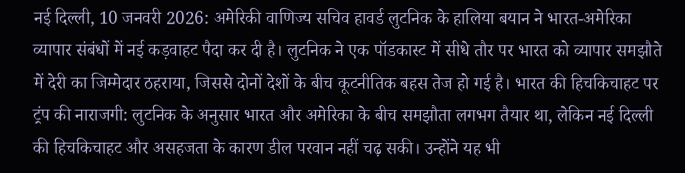नई दिल्ली, 10 जनवरी 2026: अमेरिकी वाणिज्य सचिव हावर्ड लुटनिक के हालिया बयान ने भारत-अमेरिका व्यापार संबंधों में नई कड़वाहट पैदा कर दी है। लुटनिक ने एक पॉडकास्ट में सीधे तौर पर भारत को व्यापार समझौते में देरी का जिम्मेदार ठहराया, जिससे दोनों देशों के बीच कूटनीतिक बहस तेज हो गई है। भारत की हिचकिचाहट पर ट्रंप की नाराजगी: लुटनिक के अनुसार भारत और अमेरिका के बीच समझौता लगभग तैयार था, लेकिन नई दिल्ली की हिचकिचाहट और असहजता के कारण डील परवान नहीं चढ़ सकी। उन्होंने यह भी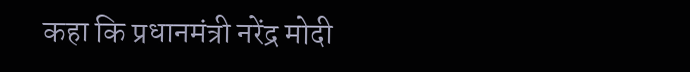कहा कि प्रधानमंत्री नरेंद्र मोदी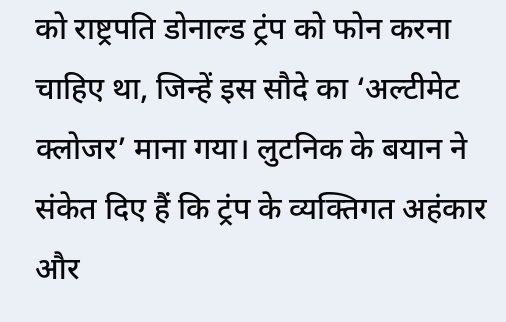को राष्ट्रपति डोनाल्ड ट्रंप को फोन करना चाहिए था, जिन्हें इस सौदे का ‘अल्टीमेट क्लोजर’ माना गया। लुटनिक के बयान ने संकेत दिए हैं कि ट्रंप के व्यक्तिगत अहंकार और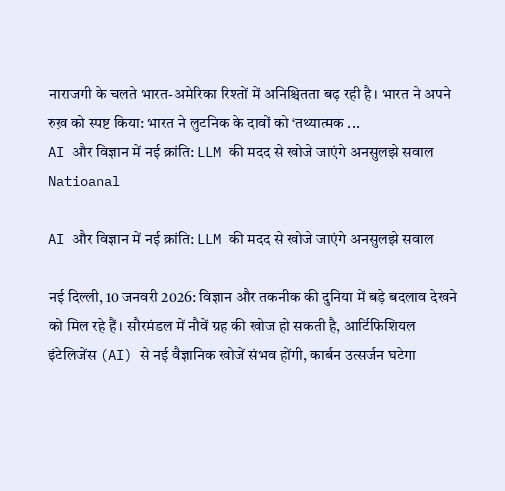नाराजगी के चलते भारत-अमेरिका रिश्तों में अनिश्चितता बढ़ रही है। भारत ने अपने रुख़ को स्पष्ट किया: भारत ने लुटनिक के दावों को ‘तथ्यात्मक ...
AI और विज्ञान में नई क्रांति: LLM की मदद से खोजे जाएंगे अनसुलझे सवाल
Natioanal

AI और विज्ञान में नई क्रांति: LLM की मदद से खोजे जाएंगे अनसुलझे सवाल

नई दिल्ली, 10 जनवरी 2026: विज्ञान और तकनीक की दुनिया में बड़े बदलाव देखने को मिल रहे हैं। सौरमंडल में नौवें ग्रह की खोज हो सकती है, आर्टिफिशियल इंटेलिजेंस (AI) से नई वैज्ञानिक खोजें संभव होंगी, कार्बन उत्सर्जन घटेगा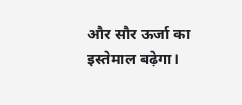और सौर ऊर्जा का इस्तेमाल बढ़ेगा।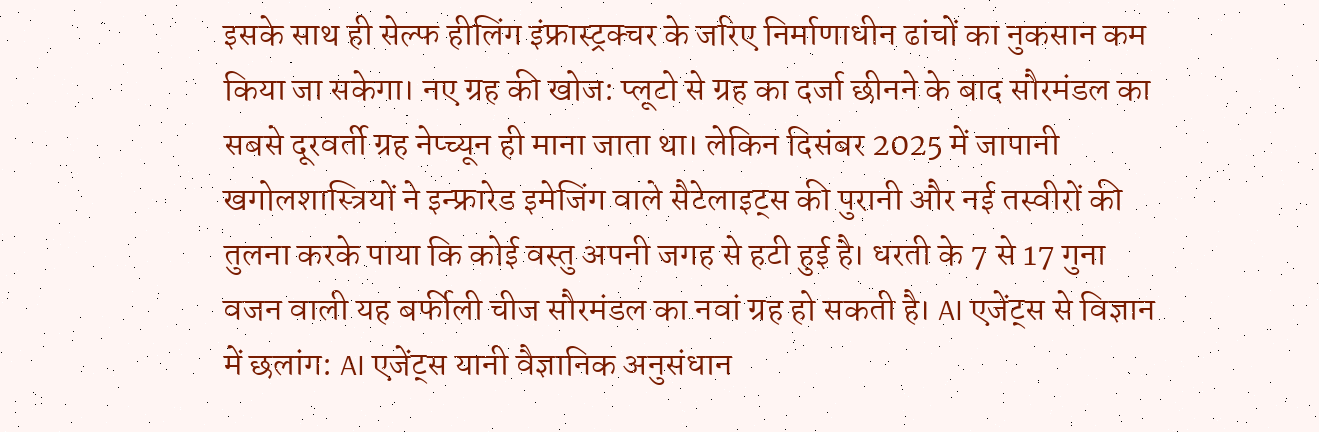इसके साथ ही सेल्फ हीलिंग इंफ्रास्ट्रक्चर के जरिए निर्माणाधीन ढांचों का नुकसान कम किया जा सकेगा। नए ग्रह की खोज: प्लूटो से ग्रह का दर्जा छीनने के बाद सौरमंडल का सबसे दूरवर्ती ग्रह नेप्च्यून ही माना जाता था। लेकिन दिसंबर 2025 में जापानी खगोलशास्त्रियों ने इन्फ्रारेड इमेजिंग वाले सैटेलाइट्स की पुरानी और नई तस्वीरों की तुलना करके पाया कि कोई वस्तु अपनी जगह से हटी हुई है। धरती के 7 से 17 गुना वजन वाली यह बर्फीली चीज सौरमंडल का नवां ग्रह हो सकती है। AI एजेंट्स से विज्ञान में छलांग: AI एजेंट्स यानी वैज्ञानिक अनुसंधान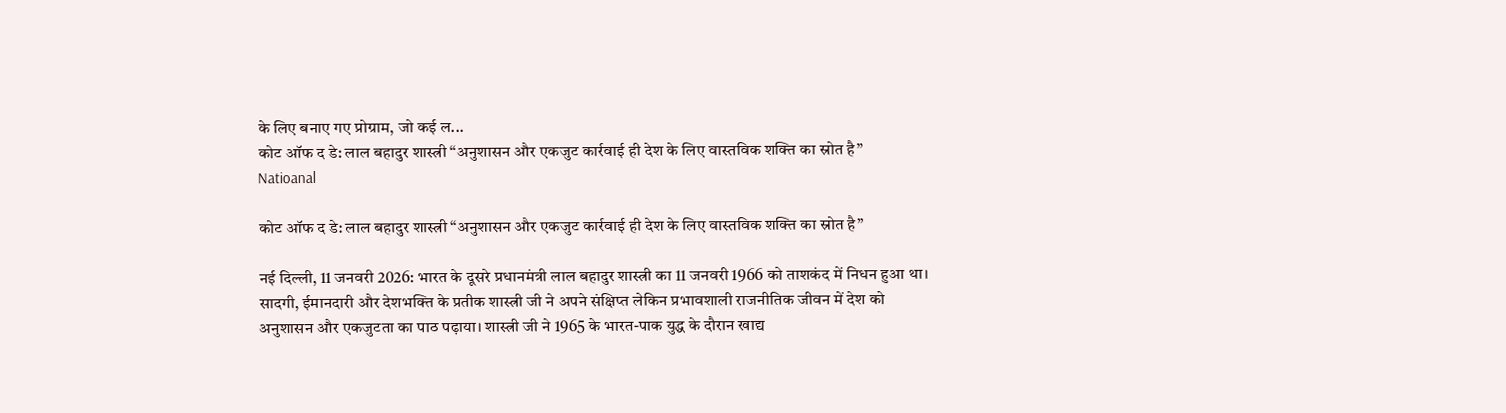के लिए बनाए गए प्रोग्राम, जो कई ल...
कोट ऑफ द डे: लाल बहादुर शास्त्री “अनुशासन और एकजुट कार्रवाई ही देश के लिए वास्तविक शक्ति का स्रोत है”
Natioanal

कोट ऑफ द डे: लाल बहादुर शास्त्री “अनुशासन और एकजुट कार्रवाई ही देश के लिए वास्तविक शक्ति का स्रोत है”

नई दिल्ली, 11 जनवरी 2026: भारत के दूसरे प्रधानमंत्री लाल बहादुर शास्त्री का 11 जनवरी 1966 को ताशकंद में निधन हुआ था। सादगी, ईमानदारी और देशभक्ति के प्रतीक शास्त्री जी ने अपने संक्षिप्त लेकिन प्रभावशाली राजनीतिक जीवन में देश को अनुशासन और एकजुटता का पाठ पढ़ाया। शास्त्री जी ने 1965 के भारत-पाक युद्ध के दौरान खाद्य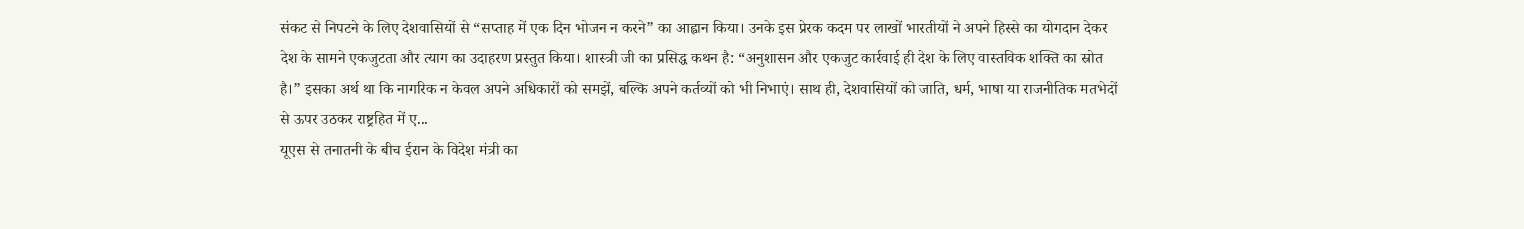संकट से निपटने के लिए देशवासियों से “सप्ताह में एक दिन भोजन न करने” का आह्वान किया। उनके इस प्रेरक कदम पर लाखों भारतीयों ने अपने हिस्से का योगदान देकर देश के सामने एकजुटता और त्याग का उदाहरण प्रस्तुत किया। शास्त्री जी का प्रसिद्ध कथन है: “अनुशासन और एकजुट कार्रवाई ही देश के लिए वास्तविक शक्ति का स्रोत है।” इसका अर्थ था कि नागरिक न केवल अपने अधिकारों को समझें, बल्कि अपने कर्तव्यों को भी निभाएं। साथ ही, देशवासियों को जाति, धर्म, भाषा या राजनीतिक मतभेदों से ऊपर उठकर राष्ट्रहित में ए...
यूएस से तनातनी के बीच ईरान के विदेश मंत्री का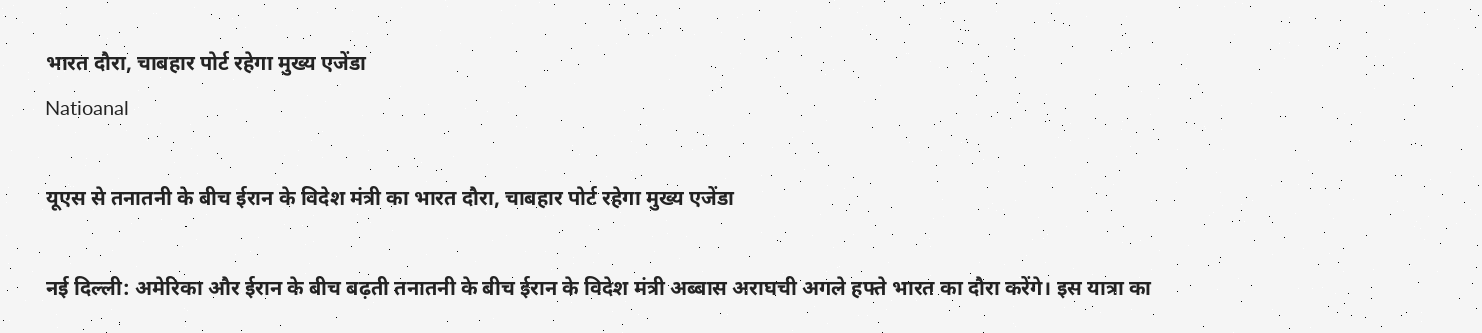भारत दौरा, चाबहार पोर्ट रहेगा मुख्य एजेंडा
Natioanal

यूएस से तनातनी के बीच ईरान के विदेश मंत्री का भारत दौरा, चाबहार पोर्ट रहेगा मुख्य एजेंडा

नई दिल्ली: अमेरिका और ईरान के बीच बढ़ती तनातनी के बीच ईरान के विदेश मंत्री अब्बास अराघची अगले हफ्ते भारत का दौरा करेंगे। इस यात्रा का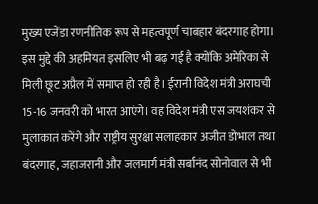मुख्य एजेंडा रणनीतिक रूप से महत्वपूर्ण चाबहार बंदरगाह होगा। इस मुद्दे की अहमियत इसलिए भी बढ़ गई है क्योंकि अमेरिका से मिली छूट अप्रैल में समाप्त हो रही है। ईरानी विदेश मंत्री अराघची 15-16 जनवरी को भारत आएंगे। वह विदेश मंत्री एस जयशंकर से मुलाकात करेंगे और राष्ट्रीय सुरक्षा सलाहकार अजीत डोभाल तथा बंदरगाह, जहाजरानी और जलमार्ग मंत्री सर्बानंद सोनोवाल से भी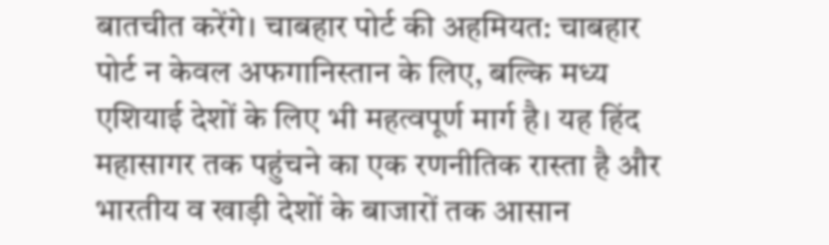बातचीत करेंगे। चाबहार पोर्ट की अहमियत: चाबहार पोर्ट न केवल अफगानिस्तान के लिए, बल्कि मध्य एशियाई देशों के लिए भी महत्वपूर्ण मार्ग है। यह हिंद महासागर तक पहुंचने का एक रणनीतिक रास्ता है और भारतीय व खाड़ी देशों के बाजारों तक आसान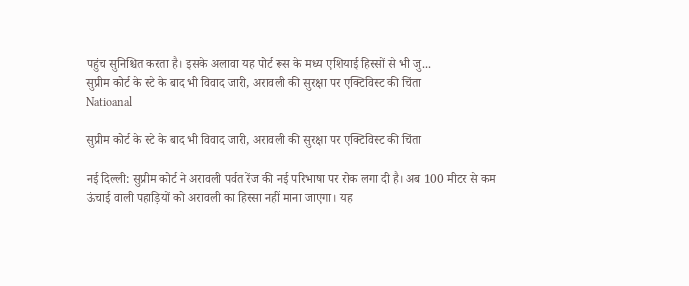पहुंच सुनिश्चित करता है। इसके अलावा यह पोर्ट रूस के मध्य एशियाई हिस्सों से भी जु...
सुप्रीम कोर्ट के स्टे के बाद भी विवाद जारी, अरावली की सुरक्षा पर एक्टिविस्ट की चिंता
Natioanal

सुप्रीम कोर्ट के स्टे के बाद भी विवाद जारी, अरावली की सुरक्षा पर एक्टिविस्ट की चिंता

नई दिल्ली: सुप्रीम कोर्ट ने अरावली पर्वत रेंज की नई परिभाषा पर रोक लगा दी है। अब 100 मीटर से कम ऊंचाई वाली पहाड़ियों को अरावली का हिस्सा नहीं माना जाएगा। यह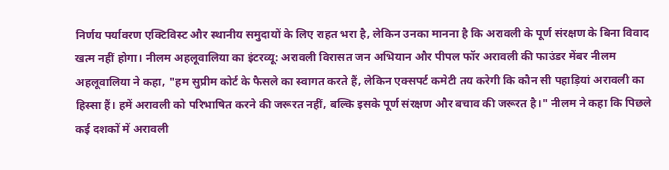निर्णय पर्यावरण एक्टिविस्ट और स्थानीय समुदायों के लिए राहत भरा है, लेकिन उनका मानना है कि अरावली के पूर्ण संरक्षण के बिना विवाद खत्म नहीं होगा। नीलम अहलूवालिया का इंटरव्यू: अरावली विरासत जन अभियान और पीपल फॉर अरावली की फाउंडर मेंबर नीलम अहलूवालिया ने कहा, "हम सुप्रीम कोर्ट के फैसले का स्वागत करते हैं, लेकिन एक्सपर्ट कमेटी तय करेगी कि कौन सी पहाड़ियां अरावली का हिस्सा हैं। हमें अरावली को परिभाषित करने की जरूरत नहीं, बल्कि इसके पूर्ण संरक्षण और बचाव की जरूरत है।" नीलम ने कहा कि पिछले कई दशकों में अरावली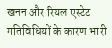खनन और रियल एस्टेट गतिविधियों के कारण भारी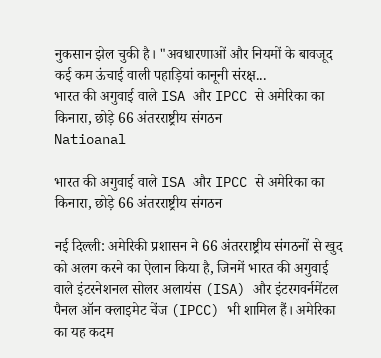नुकसान झेल चुकी है। "अवधारणाओं और नियमों के बावजूद कई कम ऊंचाई वाली पहाड़ियां कानूनी संरक्ष...
भारत की अगुवाई वाले ISA और IPCC से अमेरिका का किनारा, छोड़े 66 अंतरराष्ट्रीय संगठन
Natioanal

भारत की अगुवाई वाले ISA और IPCC से अमेरिका का किनारा, छोड़े 66 अंतरराष्ट्रीय संगठन

नई दिल्ली: अमेरिकी प्रशासन ने 66 अंतरराष्ट्रीय संगठनों से खुद को अलग करने का ऐलान किया है, जिनमें भारत की अगुवाई वाले इंटरनेशनल सोलर अलायंस (ISA) और इंटरगवर्नमेंटल पैनल ऑन क्लाइमेट चेंज (IPCC) भी शामिल हैं। अमेरिका का यह कदम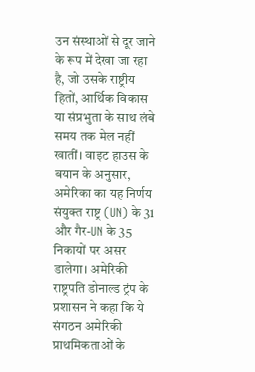उन संस्थाओं से दूर जाने के रूप में देखा जा रहा है, जो उसके राष्ट्रीय हितों, आर्थिक विकास या संप्रभुता के साथ लंबे समय तक मेल नहीं खातीं। वाइट हाउस के बयान के अनुसार, अमेरिका का यह निर्णय संयुक्त राष्ट्र (UN) के 31 और गैर-UN के 35 निकायों पर असर डालेगा। अमेरिकी राष्ट्रपति डोनाल्ड ट्रंप के प्रशासन ने कहा कि ये संगठन अमेरिकी प्राथमिकताओं के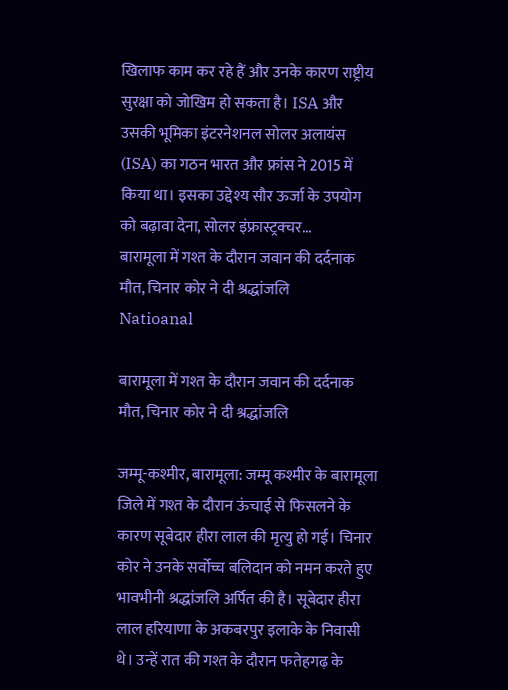खिलाफ काम कर रहे हैं और उनके कारण राष्ट्रीय सुरक्षा को जोखिम हो सकता है। ISA और उसकी भूमिका इंटरनेशनल सोलर अलायंस (ISA) का गठन भारत और फ्रांस ने 2015 में किया था। इसका उद्देश्य सौर ऊर्जा के उपयोग को बढ़ावा देना, सोलर इंफ्रास्ट्रक्चर...
बारामूला में गश्त के दौरान जवान की दर्दनाक मौत, चिनार कोर ने दी श्रद्धांजलि
Natioanal

बारामूला में गश्त के दौरान जवान की दर्दनाक मौत, चिनार कोर ने दी श्रद्धांजलि

जम्मू-कश्मीर, बारामूला: जम्मू कश्मीर के बारामूला जिले में गश्त के दौरान ऊंचाई से फिसलने के कारण सूबेदार हीरा लाल की मृत्यु हो गई। चिनार कोर ने उनके सर्वोच्च बलिदान को नमन करते हुए भावभीनी श्रद्धांजलि अर्पित की है। सूबेदार हीरा लाल हरियाणा के अकबरपुर इलाके के निवासी थे। उन्हें रात की गश्त के दौरान फतेहगढ़ के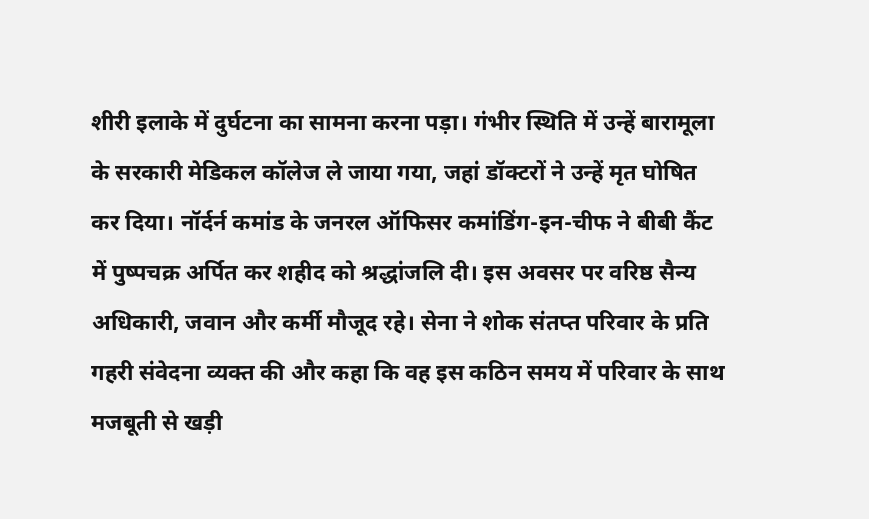शीरी इलाके में दुर्घटना का सामना करना पड़ा। गंभीर स्थिति में उन्हें बारामूला के सरकारी मेडिकल कॉलेज ले जाया गया, जहां डॉक्टरों ने उन्हें मृत घोषित कर दिया। नॉर्दर्न कमांड के जनरल ऑफिसर कमांडिंग-इन-चीफ ने बीबी कैंट में पुष्पचक्र अर्पित कर शहीद को श्रद्धांजलि दी। इस अवसर पर वरिष्ठ सैन्य अधिकारी, जवान और कर्मी मौजूद रहे। सेना ने शोक संतप्त परिवार के प्रति गहरी संवेदना व्यक्त की और कहा कि वह इस कठिन समय में परिवार के साथ मजबूती से खड़ी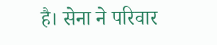है। सेना ने परिवार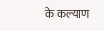के कल्याण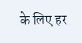के लिए हर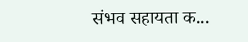संभव सहायता क...